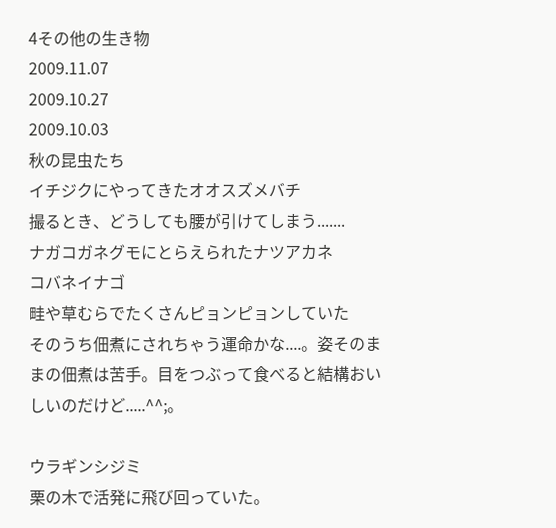4その他の生き物
2009.11.07
2009.10.27
2009.10.03
秋の昆虫たち
イチジクにやってきたオオスズメバチ
撮るとき、どうしても腰が引けてしまう.......
ナガコガネグモにとらえられたナツアカネ
コバネイナゴ
畦や草むらでたくさんピョンピョンしていた
そのうち佃煮にされちゃう運命かな....。姿そのままの佃煮は苦手。目をつぶって食べると結構おいしいのだけど.....^^;。

ウラギンシジミ
栗の木で活発に飛び回っていた。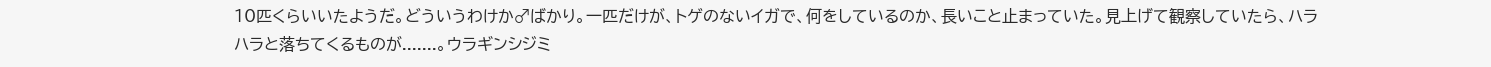10匹くらいいたようだ。どういうわけか♂ばかり。一匹だけが、トゲのないイガで、何をしているのか、長いこと止まっていた。見上げて観察していたら、ハラハラと落ちてくるものが.......。ウラギンシジミ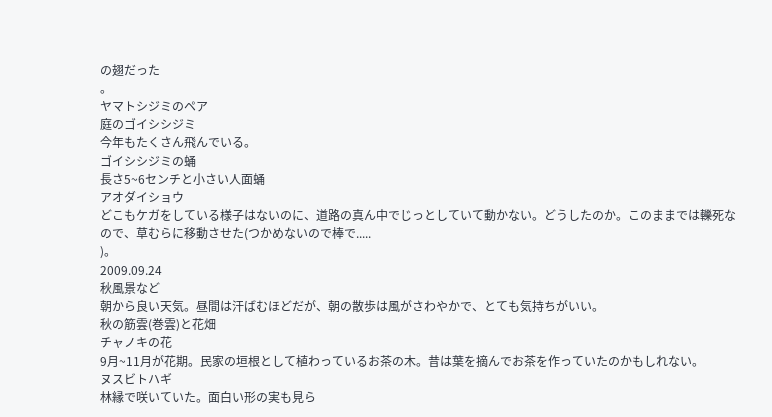の翅だった
。
ヤマトシジミのペア
庭のゴイシシジミ
今年もたくさん飛んでいる。
ゴイシシジミの蛹
長さ5~6センチと小さい人面蛹
アオダイショウ
どこもケガをしている様子はないのに、道路の真ん中でじっとしていて動かない。どうしたのか。このままでは轢死なので、草むらに移動させた(つかめないので棒で.....
)。
2009.09.24
秋風景など
朝から良い天気。昼間は汗ばむほどだが、朝の散歩は風がさわやかで、とても気持ちがいい。
秋の筋雲(巻雲)と花畑
チャノキの花
9月~11月が花期。民家の垣根として植わっているお茶の木。昔は葉を摘んでお茶を作っていたのかもしれない。
ヌスビトハギ
林縁で咲いていた。面白い形の実も見ら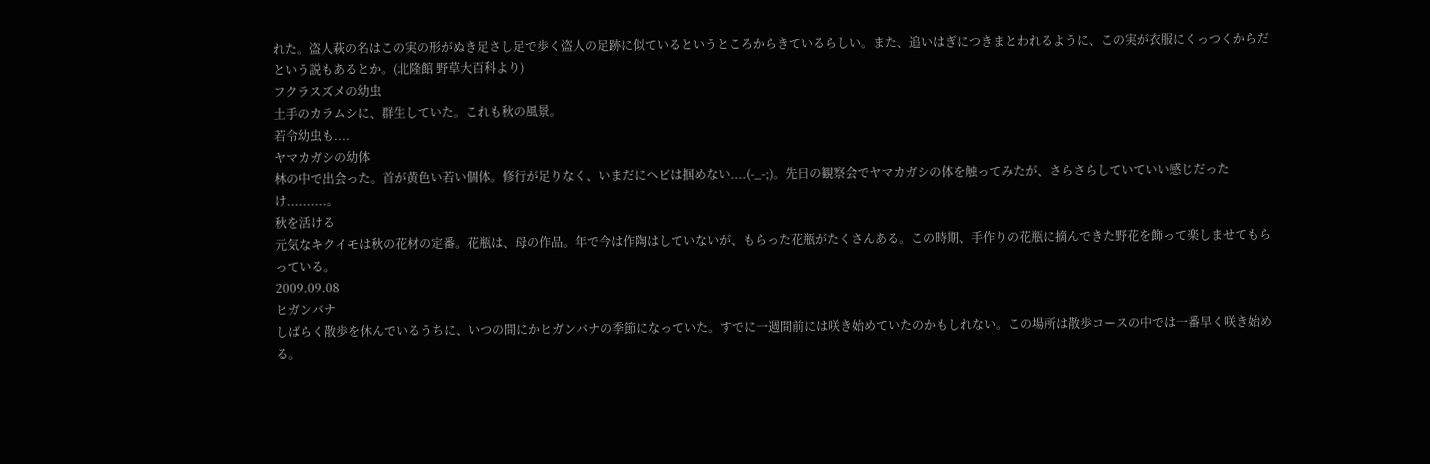れた。盗人萩の名はこの実の形がぬき足さし足で歩く盗人の足跡に似ているというところからきているらしい。また、追いはぎにつきまとわれるように、この実が衣服にくっつくからだという説もあるとか。(北隆館 野草大百科より)
フクラスズメの幼虫
土手のカラムシに、群生していた。これも秋の風景。
若令幼虫も....
ヤマカガシの幼体
林の中で出会った。首が黄色い若い個体。修行が足りなく、いまだにヘビは掴めない....(-_-;)。先日の観察会でヤマカガシの体を触ってみたが、さらさらしていていい感じだったけ..........。
秋を活ける
元気なキクイモは秋の花材の定番。花瓶は、母の作品。年で今は作陶はしていないが、もらった花瓶がたくさんある。この時期、手作りの花瓶に摘んできた野花を飾って楽しませてもらっている。
2009.09.08
ヒガンバナ
しばらく散歩を休んでいるうちに、いつの間にかヒガンバナの季節になっていた。すでに一週間前には咲き始めていたのかもしれない。この場所は散歩コースの中では一番早く咲き始める。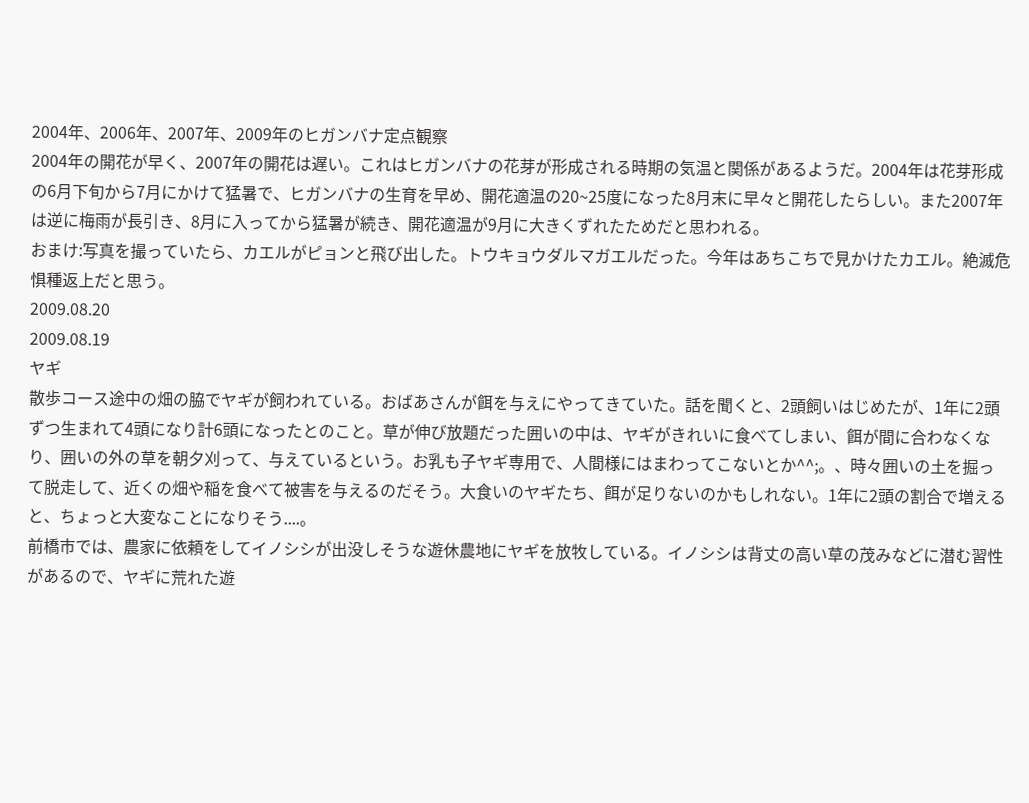2004年、2006年、2007年、2009年のヒガンバナ定点観察
2004年の開花が早く、2007年の開花は遅い。これはヒガンバナの花芽が形成される時期の気温と関係があるようだ。2004年は花芽形成の6月下旬から7月にかけて猛暑で、ヒガンバナの生育を早め、開花適温の20~25度になった8月末に早々と開花したらしい。また2007年は逆に梅雨が長引き、8月に入ってから猛暑が続き、開花適温が9月に大きくずれたためだと思われる。
おまけ:写真を撮っていたら、カエルがピョンと飛び出した。トウキョウダルマガエルだった。今年はあちこちで見かけたカエル。絶滅危惧種返上だと思う。
2009.08.20
2009.08.19
ヤギ
散歩コース途中の畑の脇でヤギが飼われている。おばあさんが餌を与えにやってきていた。話を聞くと、2頭飼いはじめたが、1年に2頭ずつ生まれて4頭になり計6頭になったとのこと。草が伸び放題だった囲いの中は、ヤギがきれいに食べてしまい、餌が間に合わなくなり、囲いの外の草を朝夕刈って、与えているという。お乳も子ヤギ専用で、人間様にはまわってこないとか^^;。、時々囲いの土を掘って脱走して、近くの畑や稲を食べて被害を与えるのだそう。大食いのヤギたち、餌が足りないのかもしれない。1年に2頭の割合で増えると、ちょっと大変なことになりそう....。
前橋市では、農家に依頼をしてイノシシが出没しそうな遊休農地にヤギを放牧している。イノシシは背丈の高い草の茂みなどに潜む習性があるので、ヤギに荒れた遊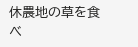休農地の草を食べ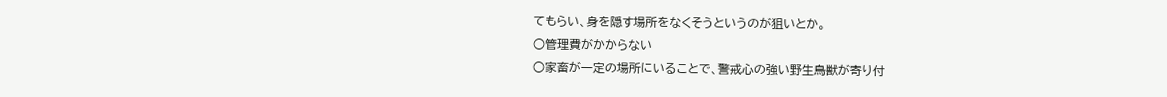てもらい、身を隠す場所をなくそうというのが狙いとか。
○管理費がかからない
○家畜が一定の場所にいることで、警戒心の強い野生鳥獣が寄り付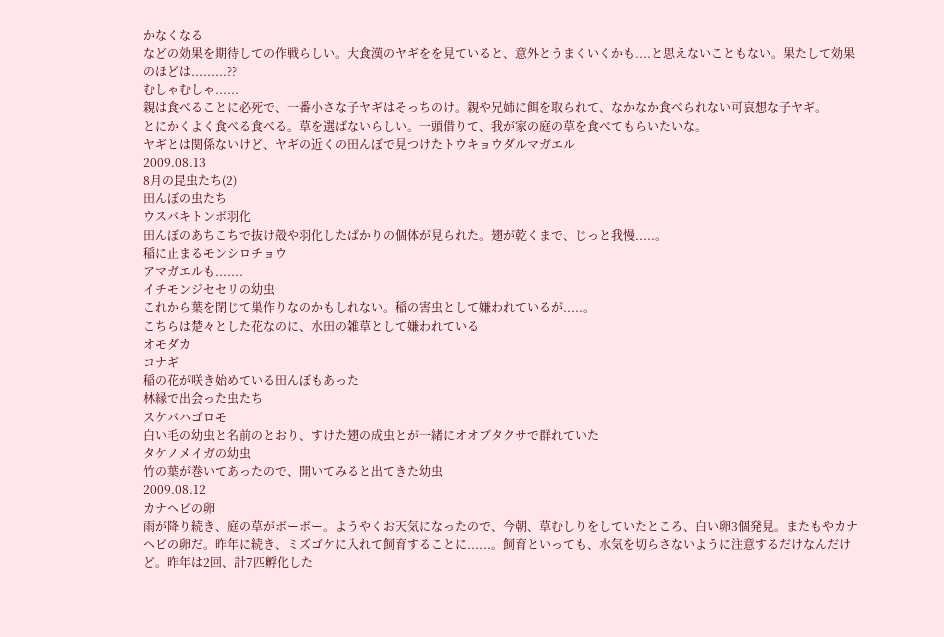かなくなる
などの効果を期待しての作戦らしい。大食漢のヤギをを見ていると、意外とうまくいくかも....と思えないこともない。果たして効果のほどは.........??
むしゃむしゃ......
親は食べることに必死で、一番小さな子ヤギはそっちのけ。親や兄姉に餌を取られて、なかなか食べられない可哀想な子ヤギ。
とにかくよく食べる食べる。草を選ばないらしい。一頭借りて、我が家の庭の草を食べてもらいたいな。
ヤギとは関係ないけど、ヤギの近くの田んぼで見つけたトウキョウダルマガエル
2009.08.13
8月の昆虫たち(2)
田んぼの虫たち
ウスバキトンボ羽化
田んぼのあちこちで抜け殻や羽化したばかりの個体が見られた。翅が乾くまで、じっと我慢.....。
稲に止まるモンシロチョウ
アマガエルも.......
イチモンジセセリの幼虫
これから葉を閉じて巣作りなのかもしれない。稲の害虫として嫌われているが.....。
こちらは楚々とした花なのに、水田の雑草として嫌われている
オモダカ
コナギ
稲の花が咲き始めている田んぼもあった
林縁で出会った虫たち
スケバハゴロモ
白い毛の幼虫と名前のとおり、すけた翅の成虫とが一緒にオオブタクサで群れていた
タケノメイガの幼虫
竹の葉が巻いてあったので、開いてみると出てきた幼虫
2009.08.12
カナヘビの卵
雨が降り続き、庭の草がボーボー。ようやくお天気になったので、今朝、草むしりをしていたところ、白い卵3個発見。またもやカナヘビの卵だ。昨年に続き、ミズゴケに入れて飼育することに......。飼育といっても、水気を切らさないように注意するだけなんだけど。昨年は2回、計7匹孵化した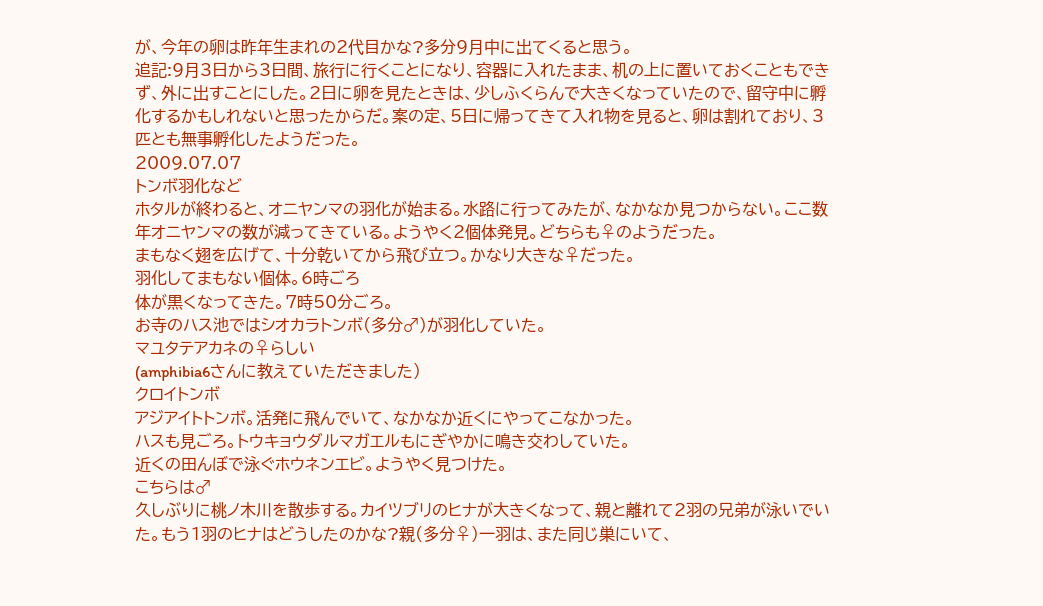が、今年の卵は昨年生まれの2代目かな?多分9月中に出てくると思う。
追記:9月3日から3日間、旅行に行くことになり、容器に入れたまま、机の上に置いておくこともできず、外に出すことにした。2日に卵を見たときは、少しふくらんで大きくなっていたので、留守中に孵化するかもしれないと思ったからだ。案の定、5日に帰ってきて入れ物を見ると、卵は割れており、3匹とも無事孵化したようだった。
2009.07.07
トンボ羽化など
ホタルが終わると、オニヤンマの羽化が始まる。水路に行ってみたが、なかなか見つからない。ここ数年オニヤンマの数が減ってきている。ようやく2個体発見。どちらも♀のようだった。
まもなく翅を広げて、十分乾いてから飛び立つ。かなり大きな♀だった。
羽化してまもない個体。6時ごろ
体が黒くなってきた。7時50分ごろ。
お寺のハス池ではシオカラトンボ(多分♂)が羽化していた。
マユタテアカネの♀らしい
(amphibia6さんに教えていただきました)
クロイトンボ
アジアイトトンボ。活発に飛んでいて、なかなか近くにやってこなかった。
ハスも見ごろ。トウキョウダルマガエルもにぎやかに鳴き交わしていた。
近くの田んぼで泳ぐホウネンエビ。ようやく見つけた。
こちらは♂
久しぶりに桃ノ木川を散歩する。カイツブリのヒナが大きくなって、親と離れて2羽の兄弟が泳いでいた。もう1羽のヒナはどうしたのかな?親(多分♀)一羽は、また同じ巣にいて、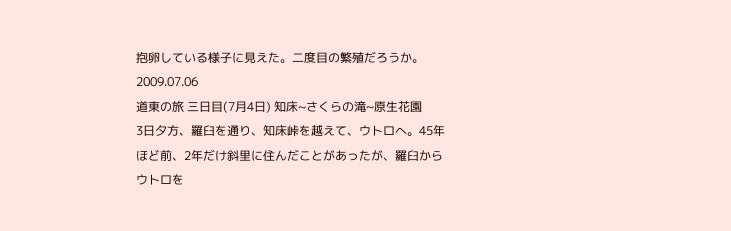抱卵している様子に見えた。二度目の繁殖だろうか。
2009.07.06
道東の旅 三日目(7月4日) 知床~さくらの滝~原生花園
3日夕方、羅臼を通り、知床峠を越えて、ウトロへ。45年ほど前、2年だけ斜里に住んだことがあったが、羅臼からウトロを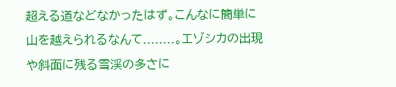超える道などなかったはず。こんなに簡単に山を越えられるなんて........。エゾシカの出現や斜面に残る雪渓の多さに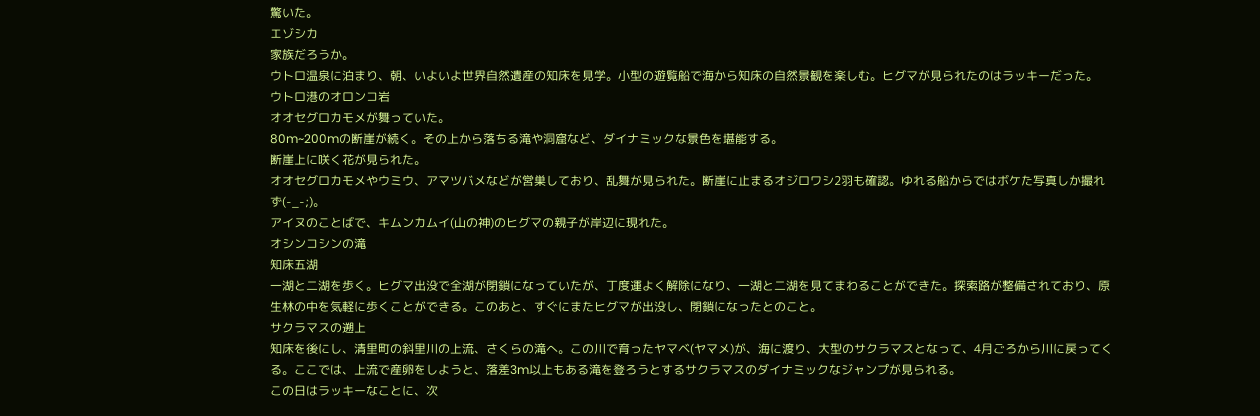驚いた。
エゾシカ
家族だろうか。
ウトロ温泉に泊まり、朝、いよいよ世界自然遺産の知床を見学。小型の遊覧船で海から知床の自然景観を楽しむ。ヒグマが見られたのはラッキーだった。
ウトロ港のオロンコ岩
オオセグロカモメが舞っていた。
80m~200mの断崖が続く。その上から落ちる滝や洞窟など、ダイナミックな景色を堪能する。
断崖上に咲く花が見られた。
オオセグロカモメやウミウ、アマツバメなどが営巣しており、乱舞が見られた。断崖に止まるオジロワシ2羽も確認。ゆれる船からではボケた写真しか撮れず(-_-;)。
アイヌのことばで、キムンカムイ(山の神)のヒグマの親子が岸辺に現れた。
オシンコシンの滝
知床五湖
一湖と二湖を歩く。ヒグマ出没で全湖が閉鎖になっていたが、丁度運よく解除になり、一湖と二湖を見てまわることができた。探索路が整備されており、原生林の中を気軽に歩くことができる。このあと、すぐにまたヒグマが出没し、閉鎖になったとのこと。
サクラマスの遡上
知床を後にし、清里町の斜里川の上流、さくらの滝へ。この川で育ったヤマベ(ヤマメ)が、海に渡り、大型のサクラマスとなって、4月ごろから川に戻ってくる。ここでは、上流で産卵をしようと、落差3m以上もある滝を登ろうとするサクラマスのダイナミックなジャンプが見られる。
この日はラッキーなことに、次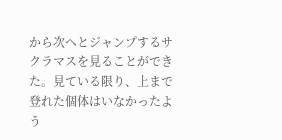から次へとジャンプするサクラマスを見ることができた。見ている限り、上まで登れた個体はいなかったよう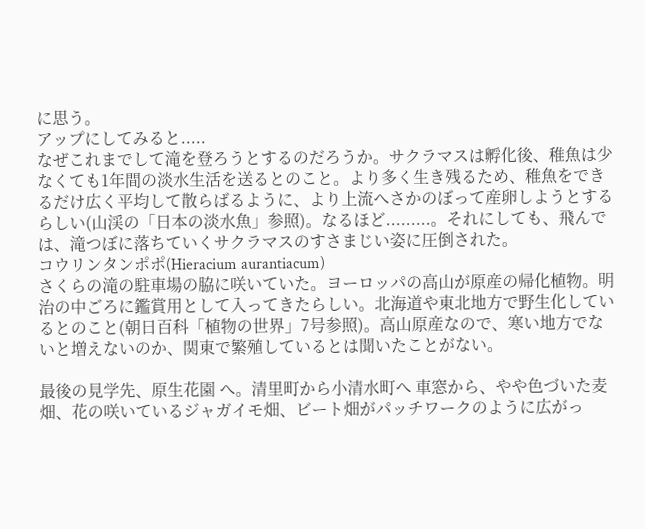に思う。
アップにしてみると.....
なぜこれまでして滝を登ろうとするのだろうか。サクラマスは孵化後、稚魚は少なくても1年間の淡水生活を送るとのこと。より多く生き残るため、稚魚をできるだけ広く平均して散らばるように、より上流へさかのぼって産卵しようとするらしい(山渓の「日本の淡水魚」参照)。なるほど.........。それにしても、飛んでは、滝つぼに落ちていくサクラマスのすさまじい姿に圧倒された。
コウリンタンポポ(Hieracium aurantiacum)
さくらの滝の駐車場の脇に咲いていた。ヨーロッパの高山が原産の帰化植物。明治の中ごろに鑑賞用として入ってきたらしい。北海道や東北地方で野生化しているとのこと(朝日百科「植物の世界」7号参照)。高山原産なので、寒い地方でないと増えないのか、関東で繁殖しているとは聞いたことがない。

最後の見学先、原生花園 へ。清里町から小清水町へ 車窓から、やや色づいた麦畑、花の咲いているジャガイモ畑、ビート畑がパッチワークのように広がっ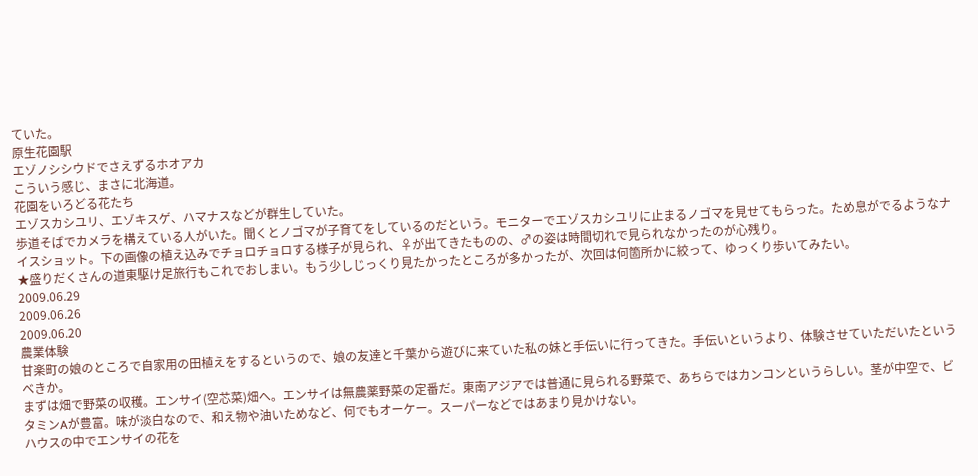ていた。
原生花園駅
エゾノシシウドでさえずるホオアカ
こういう感じ、まさに北海道。
花園をいろどる花たち
エゾスカシユリ、エゾキスゲ、ハマナスなどが群生していた。
歩道そばでカメラを構えている人がいた。聞くとノゴマが子育てをしているのだという。モニターでエゾスカシユリに止まるノゴマを見せてもらった。ため息がでるようなナイスショット。下の画像の植え込みでチョロチョロする様子が見られ、♀が出てきたものの、♂の姿は時間切れで見られなかったのが心残り。
★盛りだくさんの道東駆け足旅行もこれでおしまい。もう少しじっくり見たかったところが多かったが、次回は何箇所かに絞って、ゆっくり歩いてみたい。
2009.06.29
2009.06.26
2009.06.20
農業体験
甘楽町の娘のところで自家用の田植えをするというので、娘の友達と千葉から遊びに来ていた私の妹と手伝いに行ってきた。手伝いというより、体験させていただいたというべきか。
まずは畑で野菜の収穫。エンサイ(空芯菜)畑へ。エンサイは無農薬野菜の定番だ。東南アジアでは普通に見られる野菜で、あちらではカンコンというらしい。茎が中空で、ビタミンAが豊富。味が淡白なので、和え物や油いためなど、何でもオーケー。スーパーなどではあまり見かけない。
ハウスの中でエンサイの花を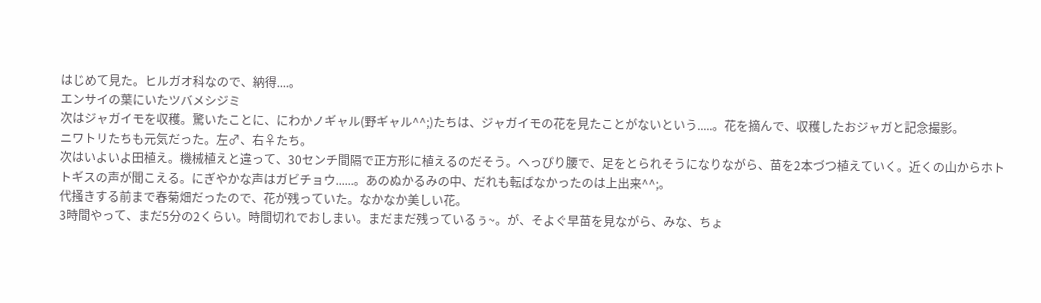はじめて見た。ヒルガオ科なので、納得....。
エンサイの葉にいたツバメシジミ
次はジャガイモを収穫。驚いたことに、にわかノギャル(野ギャル^^;)たちは、ジャガイモの花を見たことがないという.....。花を摘んで、収穫したおジャガと記念撮影。
ニワトリたちも元気だった。左♂、右♀たち。
次はいよいよ田植え。機械植えと違って、30センチ間隔で正方形に植えるのだそう。へっぴり腰で、足をとられそうになりながら、苗を2本づつ植えていく。近くの山からホトトギスの声が聞こえる。にぎやかな声はガビチョウ......。あのぬかるみの中、だれも転ばなかったのは上出来^^;。
代掻きする前まで春菊畑だったので、花が残っていた。なかなか美しい花。
3時間やって、まだ5分の2くらい。時間切れでおしまい。まだまだ残っているぅ~。が、そよぐ早苗を見ながら、みな、ちょ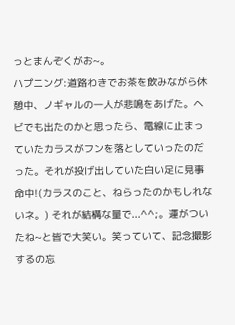っとまんぞくがお~。
ハプニング:道路わきでお茶を飲みながら休憩中、ノギャルの一人が悲鳴をあげた。ヘビでも出たのかと思ったら、電線に止まっていたカラスがフンを落としていったのだった。それが投げ出していた白い足に見事命中!(カラスのこと、ねらったのかもしれないネ。) それが結構な量で...^^;。運がついたね~と皆で大笑い。笑っていて、記念撮影するの忘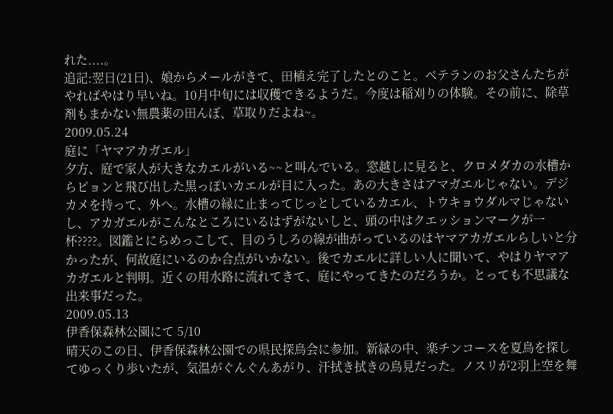れた....。
追記:翌日(21日)、娘からメールがきて、田植え完了したとのこと。ベテランのお父さんたちがやればやはり早いね。10月中旬には収穫できるようだ。今度は稲刈りの体験。その前に、除草剤もまかない無農薬の田んぼ、草取りだよね~。
2009.05.24
庭に「ヤマアカガエル」
夕方、庭で家人が大きなカエルがいる~~と叫んでいる。窓越しに見ると、クロメダカの水槽からピョンと飛び出した黒っぽいカエルが目に入った。あの大きさはアマガエルじゃない。デジカメを持って、外へ。水槽の縁に止まってじっとしているカエル、トウキョウダルマじゃないし、アカガエルがこんなところにいるはずがないしと、頭の中はクエッションマークが一杯????。図鑑とにらめっこして、目のうしろの線が曲がっているのはヤマアカガエルらしいと分かったが、何故庭にいるのか合点がいかない。後でカエルに詳しい人に聞いて、やはりヤマアカガエルと判明。近くの用水路に流れてきて、庭にやってきたのだろうか。とっても不思議な出来事だった。
2009.05.13
伊香保森林公園にて 5/10
晴天のこの日、伊香保森林公園での県民探鳥会に参加。新緑の中、楽チンコースを夏鳥を探してゆっくり歩いたが、気温がぐんぐんあがり、汗拭き拭きの鳥見だった。ノスリが2羽上空を舞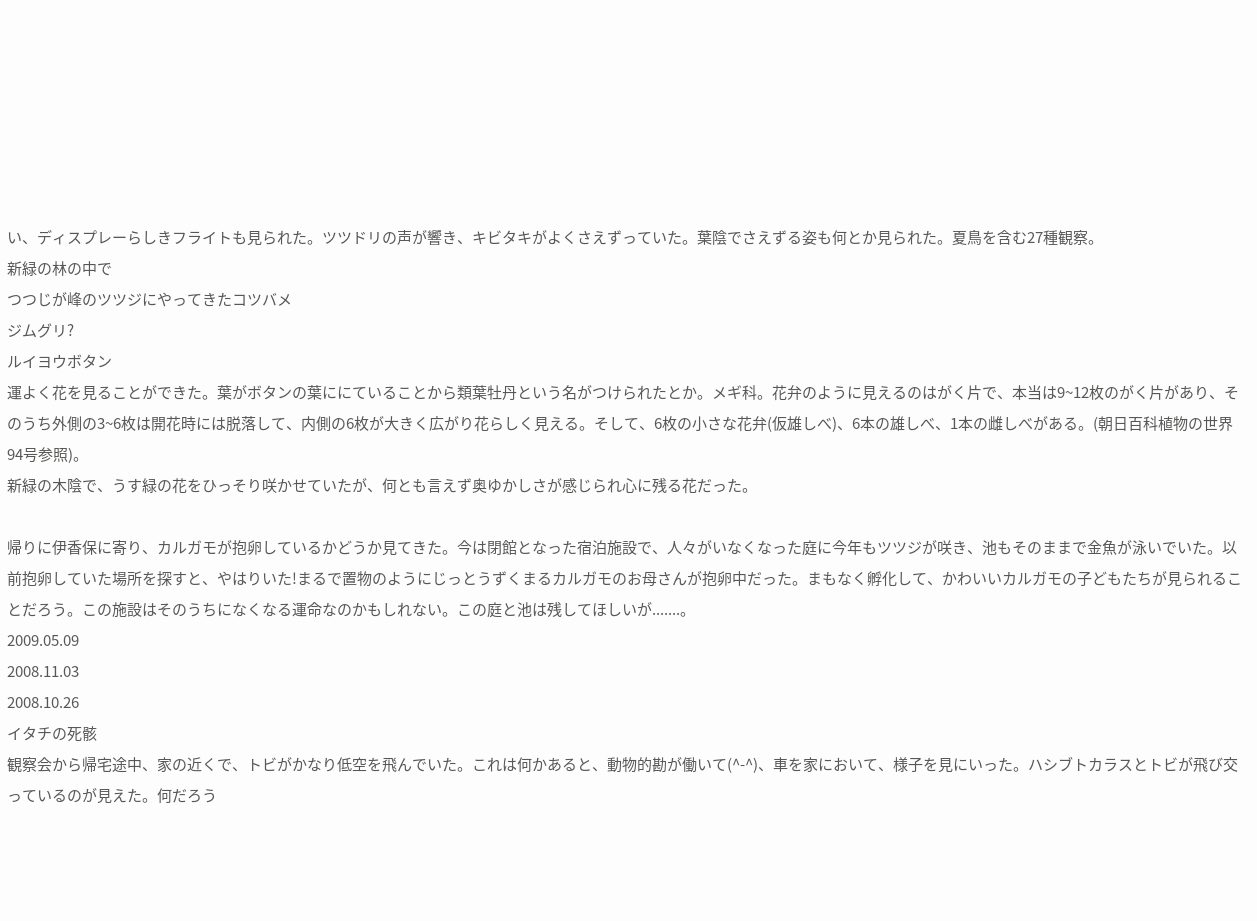い、ディスプレーらしきフライトも見られた。ツツドリの声が響き、キビタキがよくさえずっていた。葉陰でさえずる姿も何とか見られた。夏鳥を含む27種観察。
新緑の林の中で
つつじが峰のツツジにやってきたコツバメ
ジムグリ?
ルイヨウボタン
運よく花を見ることができた。葉がボタンの葉ににていることから類葉牡丹という名がつけられたとか。メギ科。花弁のように見えるのはがく片で、本当は9~12枚のがく片があり、そのうち外側の3~6枚は開花時には脱落して、内側の6枚が大きく広がり花らしく見える。そして、6枚の小さな花弁(仮雄しべ)、6本の雄しべ、1本の雌しべがある。(朝日百科植物の世界94号参照)。
新緑の木陰で、うす緑の花をひっそり咲かせていたが、何とも言えず奥ゆかしさが感じられ心に残る花だった。

帰りに伊香保に寄り、カルガモが抱卵しているかどうか見てきた。今は閉館となった宿泊施設で、人々がいなくなった庭に今年もツツジが咲き、池もそのままで金魚が泳いでいた。以前抱卵していた場所を探すと、やはりいた!まるで置物のようにじっとうずくまるカルガモのお母さんが抱卵中だった。まもなく孵化して、かわいいカルガモの子どもたちが見られることだろう。この施設はそのうちになくなる運命なのかもしれない。この庭と池は残してほしいが.......。
2009.05.09
2008.11.03
2008.10.26
イタチの死骸
観察会から帰宅途中、家の近くで、トビがかなり低空を飛んでいた。これは何かあると、動物的勘が働いて(^-^)、車を家において、様子を見にいった。ハシブトカラスとトビが飛び交っているのが見えた。何だろう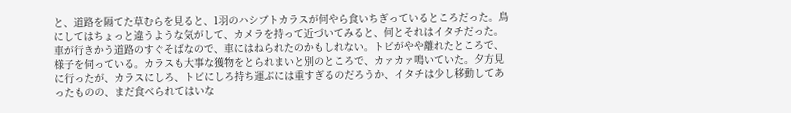と、道路を隔てた草むらを見ると、1羽のハシブトカラスが何やら食いちぎっているところだった。鳥にしてはちょっと違うような気がして、カメラを持って近づいてみると、何とそれはイタチだった。車が行きかう道路のすぐそばなので、車にはねられたのかもしれない。トビがやや離れたところで、様子を伺っている。カラスも大事な獲物をとられまいと別のところで、カァカァ鳴いていた。夕方見に行ったが、カラスにしろ、トビにしろ持ち運ぶには重すぎるのだろうか、イタチは少し移動してあったものの、まだ食べられてはいな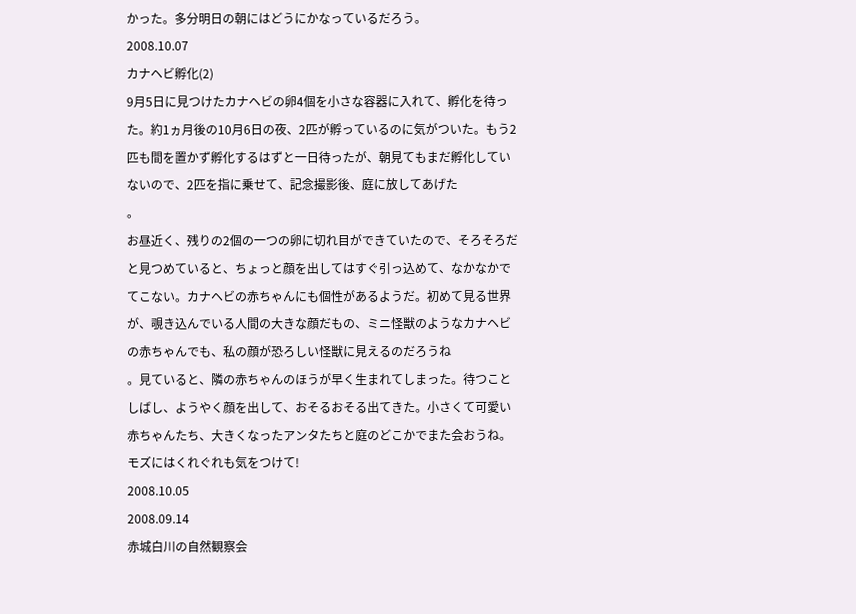かった。多分明日の朝にはどうにかなっているだろう。
2008.10.07
カナヘビ孵化(2)
9月5日に見つけたカナヘビの卵4個を小さな容器に入れて、孵化を待った。約1ヵ月後の10月6日の夜、2匹が孵っているのに気がついた。もう2匹も間を置かず孵化するはずと一日待ったが、朝見てもまだ孵化していないので、2匹を指に乗せて、記念撮影後、庭に放してあげた
。
お昼近く、残りの2個の一つの卵に切れ目ができていたので、そろそろだと見つめていると、ちょっと顔を出してはすぐ引っ込めて、なかなかでてこない。カナヘビの赤ちゃんにも個性があるようだ。初めて見る世界が、覗き込んでいる人間の大きな顔だもの、ミニ怪獣のようなカナヘビの赤ちゃんでも、私の顔が恐ろしい怪獣に見えるのだろうね
。見ていると、隣の赤ちゃんのほうが早く生まれてしまった。待つことしばし、ようやく顔を出して、おそるおそる出てきた。小さくて可愛い赤ちゃんたち、大きくなったアンタたちと庭のどこかでまた会おうね。モズにはくれぐれも気をつけて!
2008.10.05
2008.09.14
赤城白川の自然観察会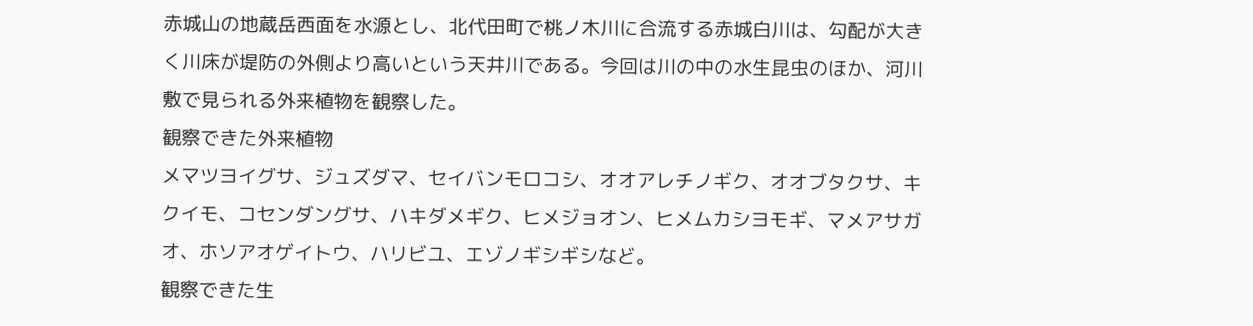赤城山の地蔵岳西面を水源とし、北代田町で桃ノ木川に合流する赤城白川は、勾配が大きく川床が堤防の外側より高いという天井川である。今回は川の中の水生昆虫のほか、河川敷で見られる外来植物を観察した。
観察できた外来植物
メマツヨイグサ、ジュズダマ、セイバンモロコシ、オオアレチノギク、オオブタクサ、キクイモ、コセンダングサ、ハキダメギク、ヒメジョオン、ヒメムカシヨモギ、マメアサガオ、ホソアオゲイトウ、ハリビユ、エゾノギシギシなど。
観察できた生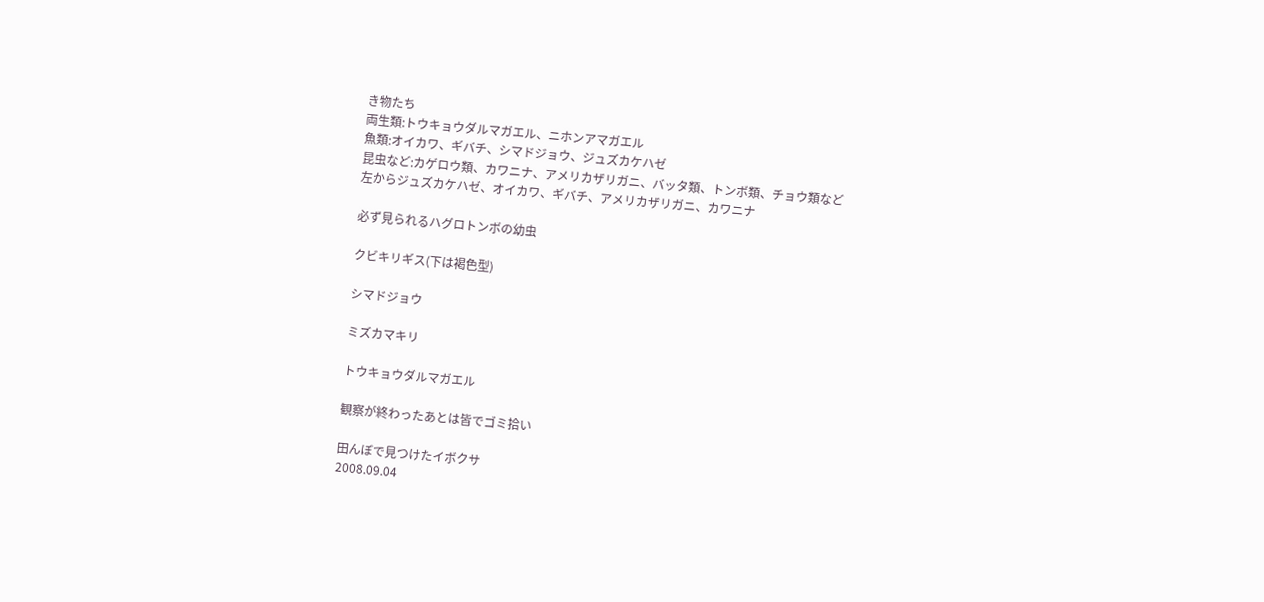き物たち
両生類:トウキョウダルマガエル、ニホンアマガエル
魚類:オイカワ、ギバチ、シマドジョウ、ジュズカケハゼ
昆虫など:カゲロウ類、カワニナ、アメリカザリガニ、バッタ類、トンボ類、チョウ類など
左からジュズカケハゼ、オイカワ、ギバチ、アメリカザリガニ、カワニナ

必ず見られるハグロトンボの幼虫

クビキリギス(下は褐色型)

シマドジョウ

ミズカマキリ

トウキョウダルマガエル

観察が終わったあとは皆でゴミ拾い

田んぼで見つけたイボクサ
2008.09.04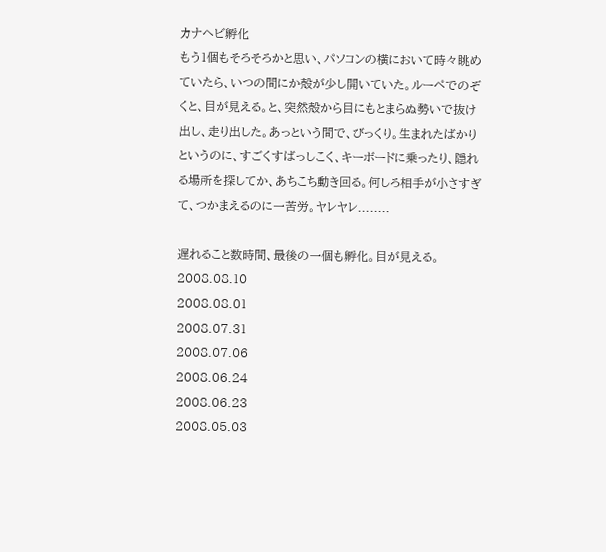カナヘビ孵化
もう1個もそろそろかと思い、パソコンの横において時々眺めていたら、いつの間にか殻が少し開いていた。ルーペでのぞくと、目が見える。と、突然殻から目にもとまらぬ勢いで抜け出し、走り出した。あっという間で、びっくり。生まれたばかりというのに、すごくすばっしこく、キーボードに乗ったり、隠れる場所を探してか、あちこち動き回る。何しろ相手が小さすぎて、つかまえるのに一苦労。ヤレヤレ........

遅れること数時間、最後の一個も孵化。目が見える。
2008.08.10
2008.08.01
2008.07.31
2008.07.06
2008.06.24
2008.06.23
2008.05.03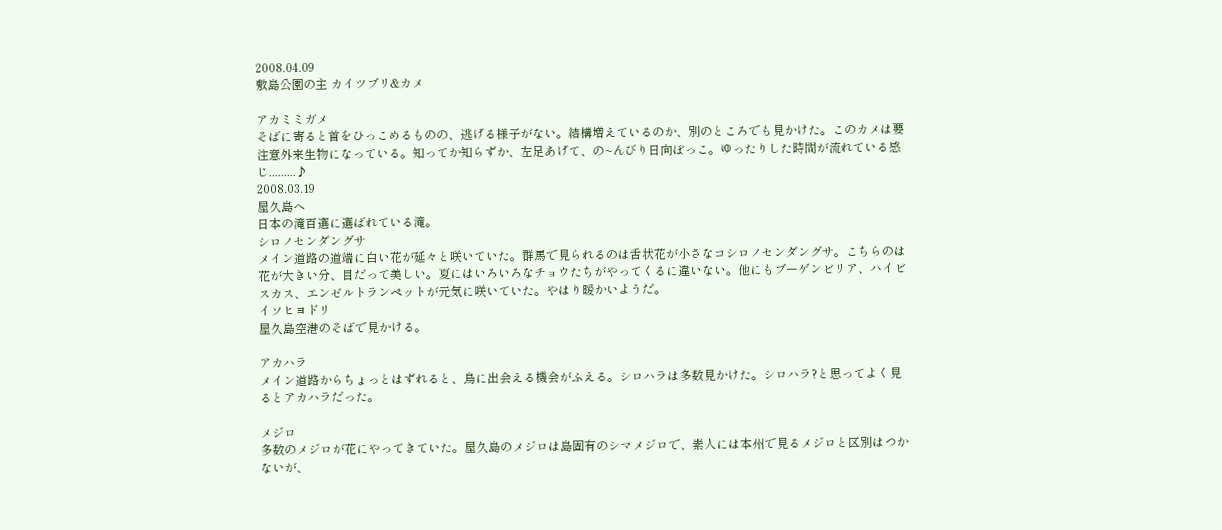2008.04.09
敷島公園の主 カイツブリ&カメ

アカミミガメ
そばに寄ると首をひっこめるものの、逃げる様子がない。結構増えているのか、別のところでも見かけた。このカメは要注意外来生物になっている。知ってか知らずか、左足あげて、の~んびり日向ぼっこ。ゆったりした時間が流れている感じ.........♪
2008.03.19
屋久島へ
日本の滝百選に選ばれている滝。
シロノセンダングサ
メイン道路の道端に白い花が延々と咲いていた。群馬で見られるのは舌状花が小さなコシロノセンダングサ。こちらのは花が大きい分、目だって美しい。夏にはいろいろなチョウたちがやってくるに違いない。他にもブーゲンビリア、ハイビスカス、エンゼルトランペットが元気に咲いていた。やはり暖かいようだ。
イソヒヨドリ
屋久島空港のそばで見かける。

アカハラ
メイン道路からちょっとはずれると、鳥に出会える機会がふえる。シロハラは多数見かけた。シロハラ?と思ってよく見るとアカハラだった。

メジロ
多数のメジロが花にやってきていた。屋久島のメジロは島固有のシマメジロで、素人には本州で見るメジロと区別はつかないが、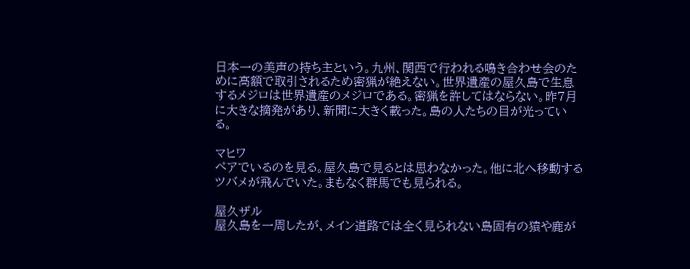日本一の美声の持ち主という。九州、関西で行われる鳴き合わせ会のために高額で取引されるため密猟が絶えない。世界遺産の屋久島で生息するメジロは世界遺産のメジロである。密猟を許してはならない。昨7月に大きな摘発があり、新聞に大きく載った。島の人たちの目が光っている。

マヒワ
ペアでいるのを見る。屋久島で見るとは思わなかった。他に北へ移動するツバメが飛んでいた。まもなく群馬でも見られる。

屋久ザル
屋久島を一周したが、メイン道路では全く見られない島固有の猿や鹿が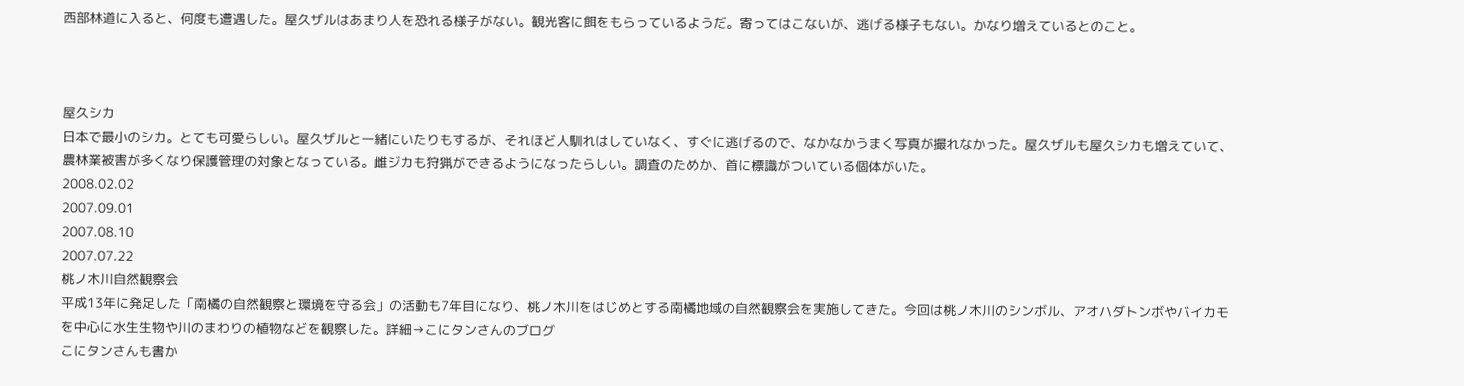西部林道に入ると、何度も遭遇した。屋久ザルはあまり人を恐れる様子がない。観光客に餌をもらっているようだ。寄ってはこないが、逃げる様子もない。かなり増えているとのこと。



屋久シカ
日本で最小のシカ。とても可愛らしい。屋久ザルと一緒にいたりもするが、それほど人馴れはしていなく、すぐに逃げるので、なかなかうまく写真が撮れなかった。屋久ザルも屋久シカも増えていて、農林業被害が多くなり保護管理の対象となっている。雌ジカも狩猟ができるようになったらしい。調査のためか、首に標識がついている個体がいた。
2008.02.02
2007.09.01
2007.08.10
2007.07.22
桃ノ木川自然観察会
平成13年に発足した「南橘の自然観察と環境を守る会」の活動も7年目になり、桃ノ木川をはじめとする南橘地域の自然観察会を実施してきた。今回は桃ノ木川のシンボル、アオハダトンボやバイカモを中心に水生生物や川のまわりの植物などを観察した。詳細→こにタンさんのブログ
こにタンさんも書か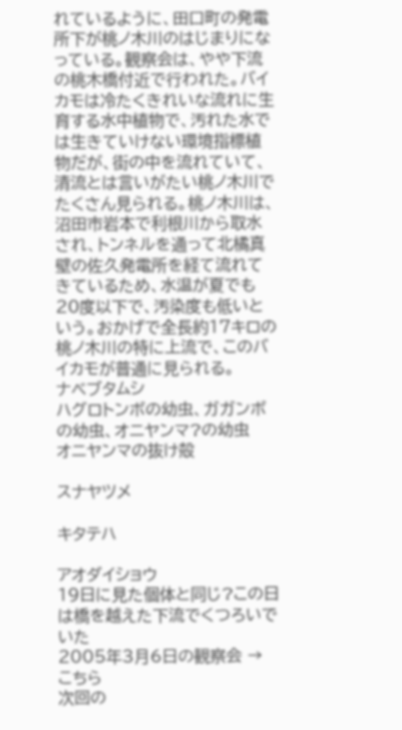れているように、田口町の発電所下が桃ノ木川のはじまりになっている。観察会は、やや下流の桃木橋付近で行われた。バイカモは冷たくきれいな流れに生育する水中植物で、汚れた水では生きていけない環境指標植物だが、街の中を流れていて、清流とは言いがたい桃ノ木川でたくさん見られる。桃ノ木川は、沼田市岩本で利根川から取水され、トンネルを通って北橘真壁の佐久発電所を経て流れてきているため、水温が夏でも20度以下で、汚染度も低いという。おかげで全長約17キロの桃ノ木川の特に上流で、このバイカモが普通に見られる。
ナベブタムシ
ハグロトンボの幼虫、ガガンボの幼虫、オニヤンマ?の幼虫
オニヤンマの抜け殻

スナヤツメ

キタテハ

アオダイショウ
19日に見た個体と同じ?この日は橋を越えた下流でくつろいでいた
2005年3月6日の観察会 → こちら
次回の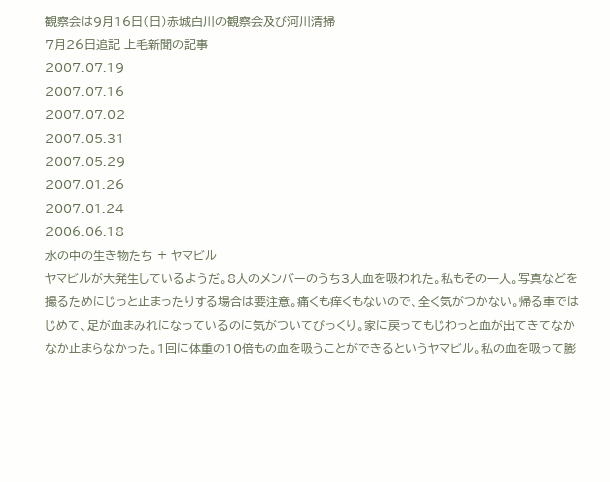観察会は9月16日(日)赤城白川の観察会及び河川清掃
7月26日追記 上毛新聞の記事
2007.07.19
2007.07.16
2007.07.02
2007.05.31
2007.05.29
2007.01.26
2007.01.24
2006.06.18
水の中の生き物たち + ヤマビル
ヤマビルが大発生しているようだ。8人のメンバーのうち3人血を吸われた。私もその一人。写真などを撮るためにじっと止まったりする場合は要注意。痛くも痒くもないので、全く気がつかない。帰る車ではじめて、足が血まみれになっているのに気がついてびっくり。家に戻ってもじわっと血が出てきてなかなか止まらなかった。1回に体重の10倍もの血を吸うことができるというヤマビル。私の血を吸って膨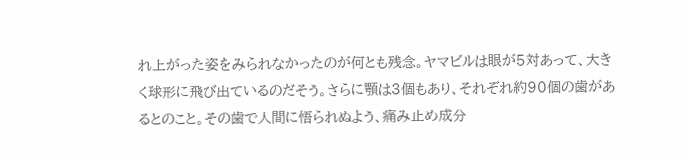れ上がった姿をみられなかったのが何とも残念。ヤマビルは眼が5対あって、大きく球形に飛び出ているのだそう。さらに顎は3個もあり、それぞれ約90個の歯があるとのこと。その歯で人間に悟られぬよう、痛み止め成分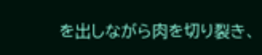を出しながら肉を切り裂き、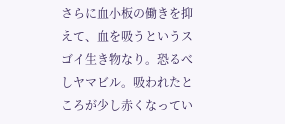さらに血小板の働きを抑えて、血を吸うというスゴイ生き物なり。恐るべしヤマビル。吸われたところが少し赤くなってい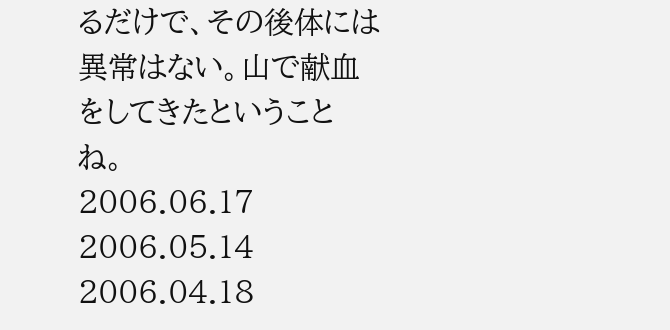るだけで、その後体には異常はない。山で献血をしてきたということね。
2006.06.17
2006.05.14
2006.04.18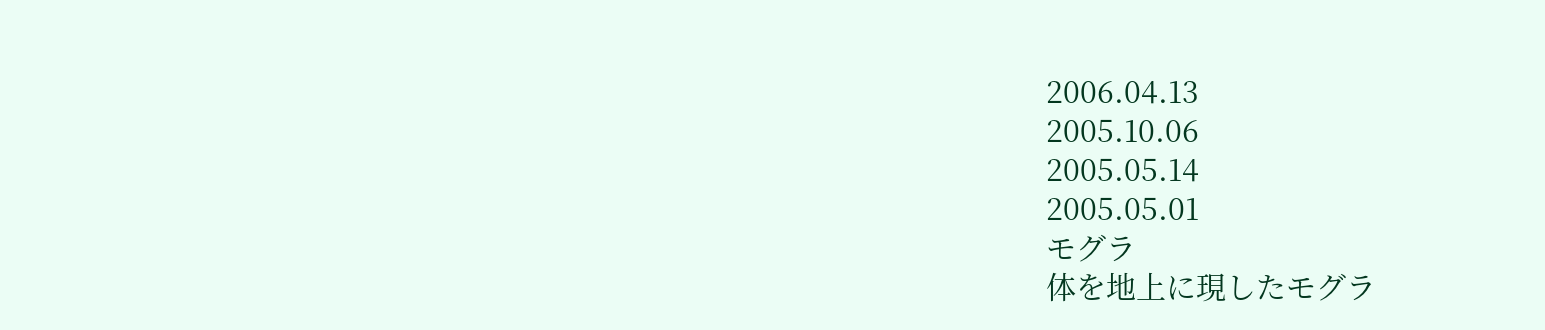2006.04.13
2005.10.06
2005.05.14
2005.05.01
モグラ
体を地上に現したモグラ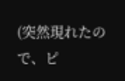(突然現れたので、ピ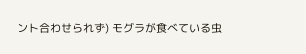ント合わせられず) モグラが食べている虫